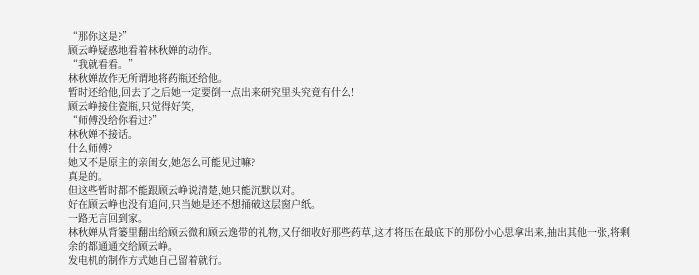“那你这是?”
顾云峥疑惑地看着林秋婵的动作。
“我就看看。”
林秋婵故作无所谓地将药瓶还给他。
暂时还给他,回去了之后她一定要倒一点出来研究里头究竟有什么!
顾云峥接住瓷瓶,只觉得好笑,
“师傅没给你看过?”
林秋婵不接话。
什么师傅?
她又不是原主的亲闺女,她怎么可能见过嘛?
真是的。
但这些暂时都不能跟顾云峥说清楚,她只能沉默以对。
好在顾云峥也没有追问,只当她是还不想捅破这层窗户纸。
一路无言回到家。
林秋婵从背篓里翻出给顾云微和顾云逸带的礼物,又仔细收好那些药草,这才将压在最底下的那份小心思拿出来,抽出其他一张,将剩余的都通通交给顾云峥。
发电机的制作方式她自己留着就行。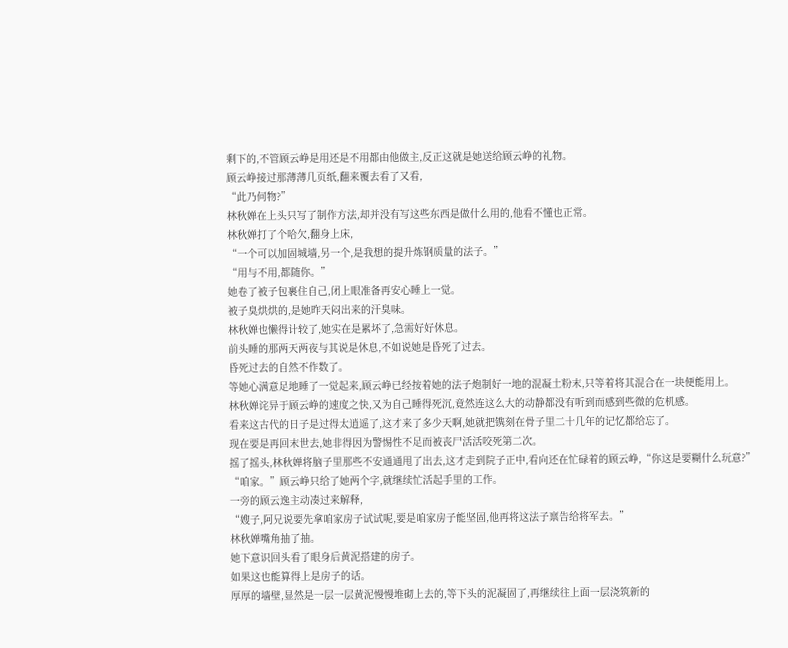剩下的,不管顾云峥是用还是不用都由他做主,反正这就是她送给顾云峥的礼物。
顾云峥接过那薄薄几页纸,翻来覆去看了又看,
“此乃何物?”
林秋婵在上头只写了制作方法,却并没有写这些东西是做什么用的,他看不懂也正常。
林秋婵打了个哈欠,翻身上床,
“一个可以加固城墙,另一个,是我想的提升炼钢质量的法子。”
“用与不用,都随你。”
她卷了被子包裹住自己,闭上眼准备再安心睡上一觉。
被子臭烘烘的,是她昨天闷出来的汗臭味。
林秋婵也懒得计较了,她实在是累坏了,急需好好休息。
前头睡的那两天两夜与其说是休息,不如说她是昏死了过去。
昏死过去的自然不作数了。
等她心满意足地睡了一觉起来,顾云峥已经按着她的法子炮制好一地的混凝土粉末,只等着将其混合在一块便能用上。
林秋婵诧异于顾云峥的速度之快,又为自己睡得死沉,竟然连这么大的动静都没有听到而感到些微的危机感。
看来这古代的日子是过得太逍遥了,这才来了多少天啊,她就把镌刻在骨子里二十几年的记忆都给忘了。
现在要是再回末世去,她非得因为警惕性不足而被丧尸活活咬死第二次。
摇了摇头,林秋婵将脑子里那些不安通通甩了出去,这才走到院子正中,看向还在忙碌着的顾云峥,“你这是要糊什么玩意?”
“咱家。”顾云峥只给了她两个字,就继续忙活起手里的工作。
一旁的顾云逸主动凑过来解释,
“嫂子,阿兄说要先拿咱家房子试试呢,要是咱家房子能坚固,他再将这法子禀告给将军去。”
林秋婵嘴角抽了抽。
她下意识回头看了眼身后黄泥搭建的房子。
如果这也能算得上是房子的话。
厚厚的墙壁,显然是一层一层黄泥慢慢堆砌上去的,等下头的泥凝固了,再继续往上面一层浇筑新的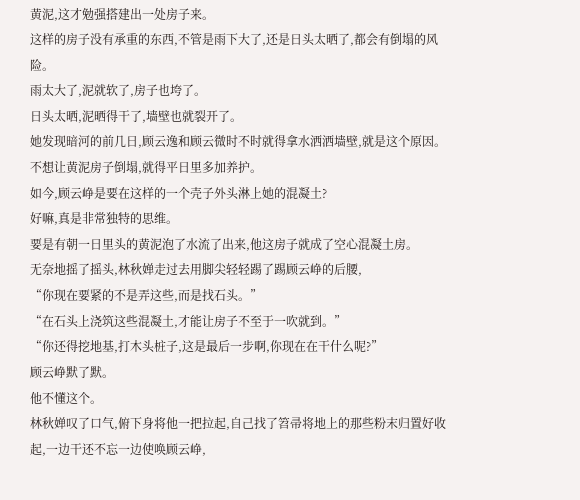黄泥,这才勉强搭建出一处房子来。
这样的房子没有承重的东西,不管是雨下大了,还是日头太晒了,都会有倒塌的风险。
雨太大了,泥就软了,房子也垮了。
日头太晒,泥晒得干了,墙壁也就裂开了。
她发现暗河的前几日,顾云逸和顾云微时不时就得拿水洒洒墙壁,就是这个原因。
不想让黄泥房子倒塌,就得平日里多加养护。
如今,顾云峥是要在这样的一个壳子外头淋上她的混凝土?
好嘛,真是非常独特的思维。
要是有朝一日里头的黄泥泡了水流了出来,他这房子就成了空心混凝土房。
无奈地摇了摇头,林秋婵走过去用脚尖轻轻踢了踢顾云峥的后腰,
“你现在要紧的不是弄这些,而是找石头。”
“在石头上浇筑这些混凝土,才能让房子不至于一吹就到。”
“你还得挖地基,打木头桩子,这是最后一步啊,你现在在干什么呢?”
顾云峥默了默。
他不懂这个。
林秋婵叹了口气,俯下身将他一把拉起,自己找了笤帚将地上的那些粉末归置好收起,一边干还不忘一边使唤顾云峥,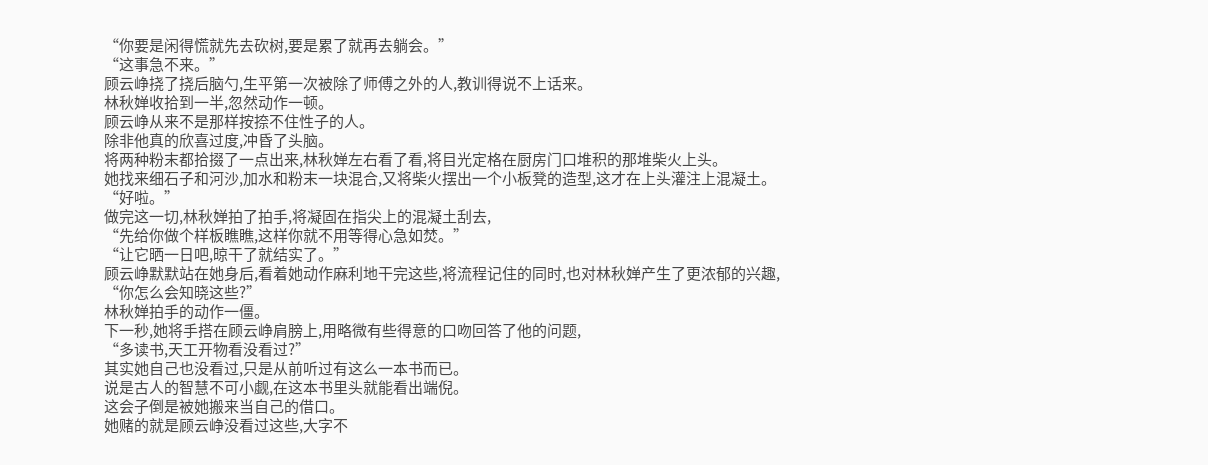“你要是闲得慌就先去砍树,要是累了就再去躺会。”
“这事急不来。”
顾云峥挠了挠后脑勺,生平第一次被除了师傅之外的人,教训得说不上话来。
林秋婵收拾到一半,忽然动作一顿。
顾云峥从来不是那样按捺不住性子的人。
除非他真的欣喜过度,冲昏了头脑。
将两种粉末都拾掇了一点出来,林秋婵左右看了看,将目光定格在厨房门口堆积的那堆柴火上头。
她找来细石子和河沙,加水和粉末一块混合,又将柴火摆出一个小板凳的造型,这才在上头灌注上混凝土。
“好啦。”
做完这一切,林秋婵拍了拍手,将凝固在指尖上的混凝土刮去,
“先给你做个样板瞧瞧,这样你就不用等得心急如焚。”
“让它晒一日吧,晾干了就结实了。”
顾云峥默默站在她身后,看着她动作麻利地干完这些,将流程记住的同时,也对林秋婵产生了更浓郁的兴趣,
“你怎么会知晓这些?”
林秋婵拍手的动作一僵。
下一秒,她将手搭在顾云峥肩膀上,用略微有些得意的口吻回答了他的问题,
“多读书,天工开物看没看过?”
其实她自己也没看过,只是从前听过有这么一本书而已。
说是古人的智慧不可小觑,在这本书里头就能看出端倪。
这会子倒是被她搬来当自己的借口。
她赌的就是顾云峥没看过这些,大字不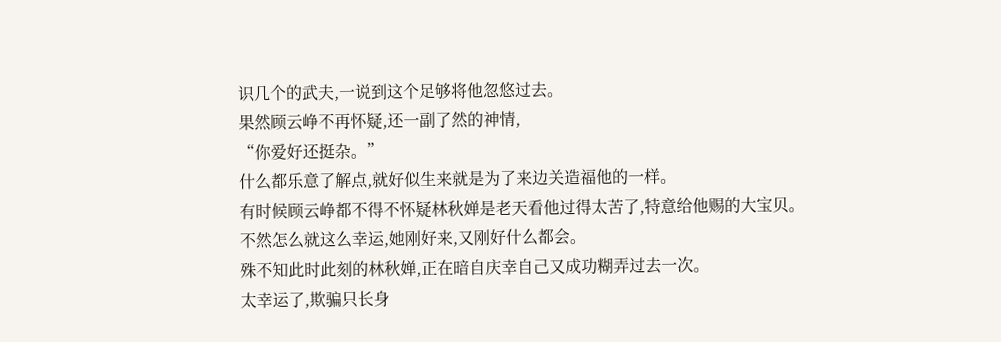识几个的武夫,一说到这个足够将他忽悠过去。
果然顾云峥不再怀疑,还一副了然的神情,
“你爱好还挺杂。”
什么都乐意了解点,就好似生来就是为了来边关造福他的一样。
有时候顾云峥都不得不怀疑林秋婵是老天看他过得太苦了,特意给他赐的大宝贝。
不然怎么就这么幸运,她刚好来,又刚好什么都会。
殊不知此时此刻的林秋婵,正在暗自庆幸自己又成功糊弄过去一次。
太幸运了,欺骗只长身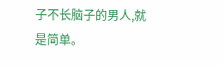子不长脑子的男人,就是简单。